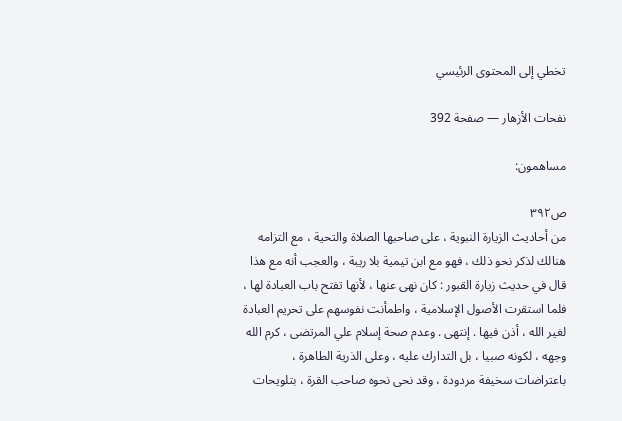تخطي إلى المحتوى الرئيسي

نفحات الأزهار — صفحة 392

مساهمون:

ص٣٩٢
من أحاديث الزيارة النبوية ، على صاحبها الصلاة والتحية ، مع التزامه هنالك لذكر نحو ذلك ، فهو مع ابن تيمية بلا ريبة ، والعجب أنه مع هذا قال في حديث زيارة القبور : كان نهى عنها ، لأنها تفتح باب العبادة لها ، فلما استقرت الأصول الإسلامية ، واطمأنت نفوسهم على تحريم العبادة لغير الله ، أذن فيها . إنتهى . وعدم صحة إسلام علي المرتضى ، كرم الله وجهه ، لكونه صبيا ، بل التدارك عليه ، وعلى الذرية الطاهرة ، باعتراضات سخيفة مردودة ، وقد نحى نحوه صاحب القرة ، بتلويحات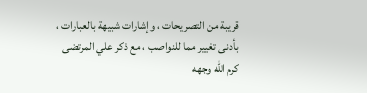قريبة من التصريحات ، وإشارات شبيهة بالعبارات ، بأدنى تغيير مما للنواصب ، مع ذكر علي المرتضى كرم الله وجهه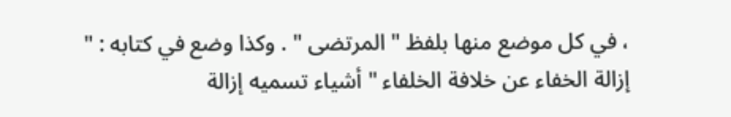، في كل موضع منها بلفظ " المرتضى " . وكذا وضع في كتابه : " إزالة الخفاء عن خلافة الخلفاء " أشياء تسميه إزالة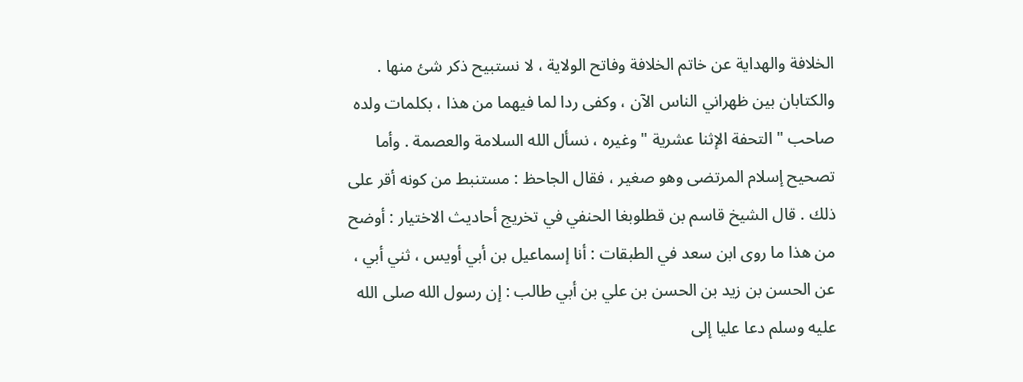الخلافة والهداية عن خاتم الخلافة وفاتح الولاية ، لا نستبيح ذكر شئ منها . والكتابان بين ظهراني الناس الآن ، وكفى ردا لما فيهما من هذا ، بكلمات ولده صاحب " التحفة الإثنا عشرية " وغيره ، نسأل الله السلامة والعصمة . وأما تصحيح إسلام المرتضى وهو صغير ، فقال الجاحظ : مستنبط من كونه أقر على ذلك . قال الشيخ قاسم بن قطلوبغا الحنفي في تخريج أحاديث الاختيار : أوضح من هذا ما روى ابن سعد في الطبقات : أنا إسماعيل بن أبي أويس ، ثني أبي ، عن الحسن بن زيد بن الحسن بن علي بن أبي طالب : إن رسول الله صلى الله عليه وسلم دعا عليا إلى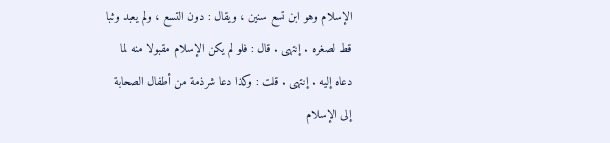الإسلام وهو ابن تسع سنين ، ويقال : دون التسع ، ولم يعبد وثبا قط لصغره . إنتهى . قال : فلو لم يكن الإسلام مقبولا منه لما دعاه إليه . إنتهى . قلت : وكذا دعا شرذمة من أطفال الصحابة إلى الإسلام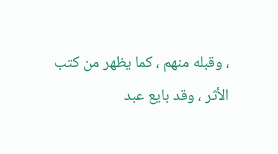، وقبله منهم ، كما يظهر من كتب الأثر ، وقد بايع عبد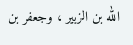الله بن الزبير ، وجعفر بن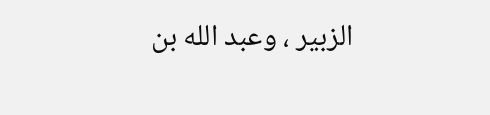الزبير ، وعبد الله بن